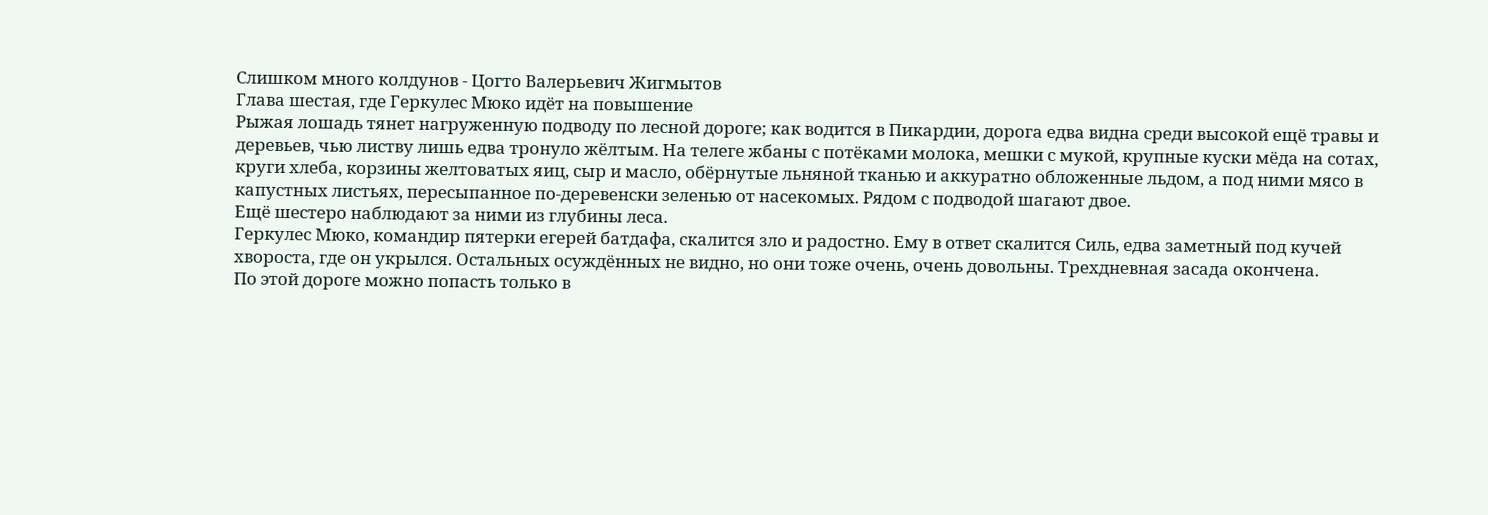Слишком много колдунов - Цогто Валерьевич Жигмытов
Глава шестая, где Геркулес Мюко идёт на повышение
Рыжая лошадь тянет нагруженную подводу по лесной дороге; как водится в Пикардии, дорога едва видна среди высокой ещё травы и деревьев, чью листву лишь едва тронуло жёлтым. На телеге жбаны с потёками молока, мешки с мукой, крупные куски мёда на сотах, круги хлеба, корзины желтоватых яиц, сыр и масло, обёрнутые льняной тканью и аккуратно обложенные льдом, а под ними мясо в капустных листьях, пересыпанное по-деревенски зеленью от насекомых. Рядом с подводой шагают двое.
Ещё шестеро наблюдают за ними из глубины леса.
Геркулес Мюко, командир пятерки егерей батдафа, скалится зло и радостно. Ему в ответ скалится Силь, едва заметный под кучей хвороста, где он укрылся. Остальных осуждённых не видно, но они тоже очень, очень довольны. Трехдневная засада окончена.
По этой дороге можно попасть только в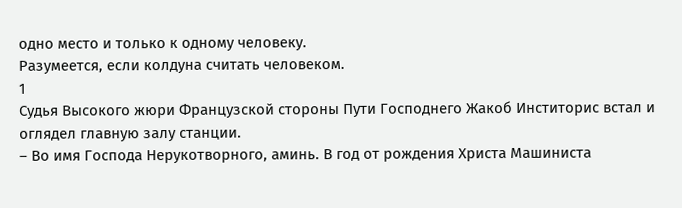одно место и только к одному человеку.
Разумеется, если колдуна считать человеком.
1
Судья Высокого жюри Французской стороны Пути Господнего Жакоб Инститорис встал и оглядел главную залу станции.
– Во имя Господа Нерукотворного, аминь. В год от рождения Христа Машиниста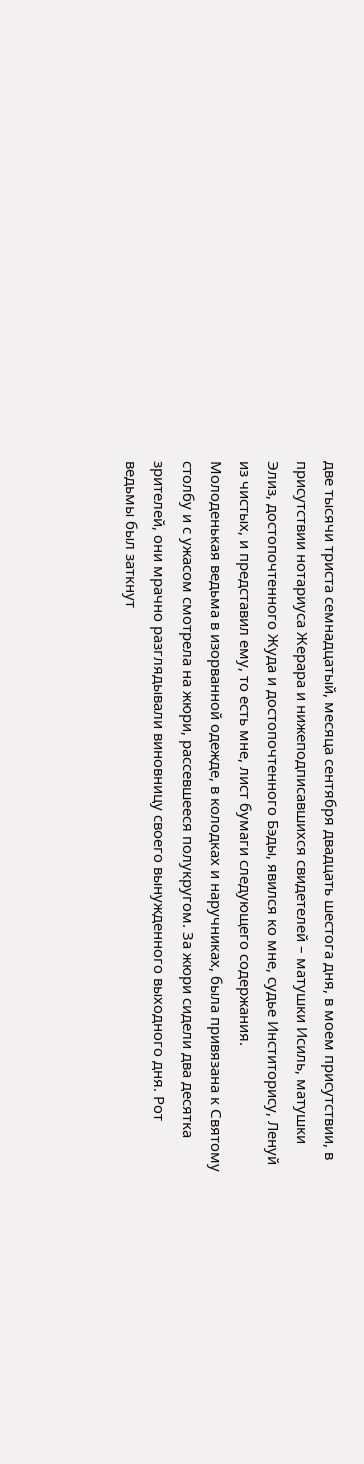две тысячи триста семнадцатый, месяца сентября двадцать шестога дня, в моем присутствии, в присутствии нотариуса Жерара и нижеподписавшихся свидетелей – матушки Исиль, матушки Элиз, достопочтенного Жуда и достопочтенного Бэды, явился ко мне, судье Инститорису, Ленуй из чистых, и представил ему, то есть мне, лист бумаги следующего содержания.
Молоденькая ведьма в изорванной одежде, в колодках и наручниках, была привязана к Святому столбу и с ужасом смотрела на жюри, рассевшееся полукругом. За жюри сидели два десятка зрителей, они мрачно разглядывали виновницу своего вынужденного выходного дня. Рот ведьмы был заткнут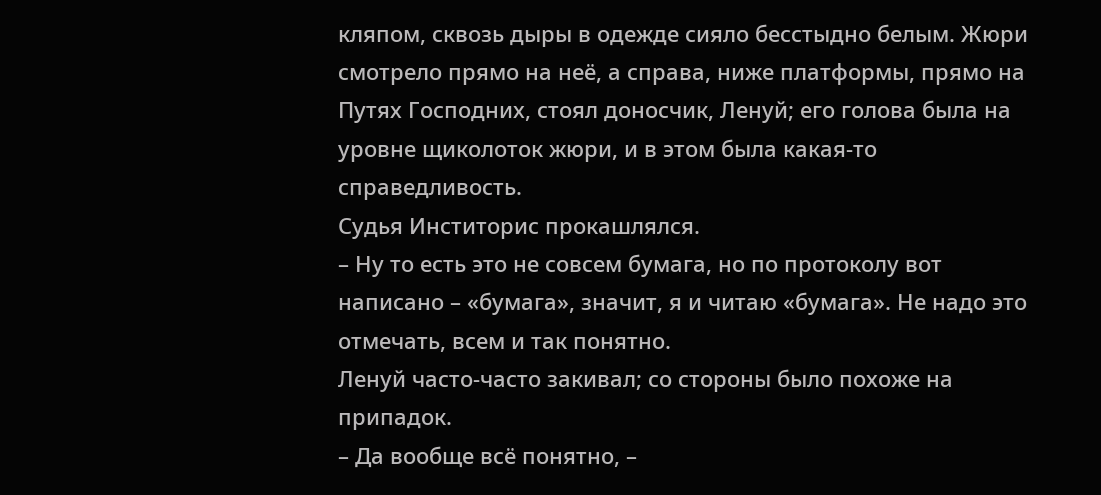кляпом, сквозь дыры в одежде сияло бесстыдно белым. Жюри смотрело прямо на неё, а справа, ниже платформы, прямо на Путях Господних, стоял доносчик, Ленуй; его голова была на уровне щиколоток жюри, и в этом была какая-то справедливость.
Судья Инститорис прокашлялся.
– Ну то есть это не совсем бумага, но по протоколу вот написано – «бумага», значит, я и читаю «бумага». Не надо это отмечать, всем и так понятно.
Ленуй часто-часто закивал; со стороны было похоже на припадок.
– Да вообще всё понятно, –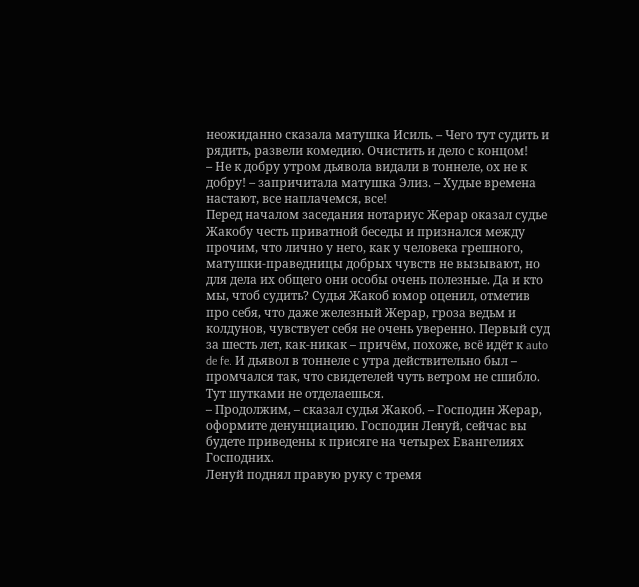неожиданно сказала матушка Исиль. – Чего тут судить и рядить, развели комедию. Очистить и дело с концом!
– Не к добру утром дьявола видали в тоннеле, ох не к добру! – запричитала матушка Элиз. – Худые времена настают, все наплачемся, все!
Перед началом заседания нотариус Жерар оказал судье Жакобу честь приватной беседы и признался между прочим, что лично у него, как у человека грешного, матушки-праведницы добрых чувств не вызывают, но для дела их общего они особы очень полезные. Да и кто мы, чтоб судить? Судья Жакоб юмор оценил, отметив про себя, что даже железный Жерар, гроза ведьм и колдунов, чувствует себя не очень уверенно. Первый суд за шесть лет, как-никак – причём, похоже, всё идёт к auto de fe. И дьявол в тоннеле с утра действительно был – промчался так, что свидетелей чуть ветром не сшибло.
Тут шутками не отделаешься.
– Продолжим, – сказал судья Жакоб. – Господин Жерар, оформите денунциацию. Господин Ленуй, сейчас вы будете приведены к присяге на четырех Евангелиях Господних.
Ленуй поднял правую руку с тремя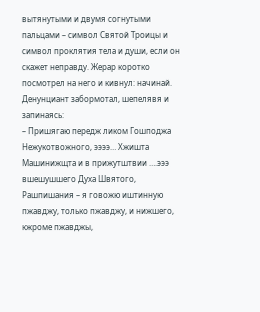вытянутыми и двумя согнутыми пальцами – символ Святой Троицы и символ проклятия тела и души, если он скажет неправду. Жерар коротко посмотрел на него и кивнул: начинай. Денунциант забормотал, шепелявя и запинаясь:
– Пришягаю передж ликом Гошподжа Нежукотвожного, ээээ… Хжишта Машинижщта и в прижутштвии ….эээ вшешушшего Духа Швятого, Рашпишания – я говожю иштинную пжавджу, только пжавджу, и нижшего, кжроме пжавджы,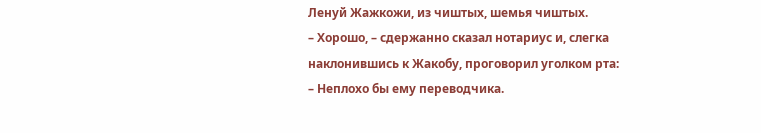Ленуй Жажкожи, из чиштых, шемья чиштых.
– Хорошо, – сдержанно сказал нотариус и, слегка наклонившись к Жакобу, проговорил уголком рта:
– Неплохо бы ему переводчика.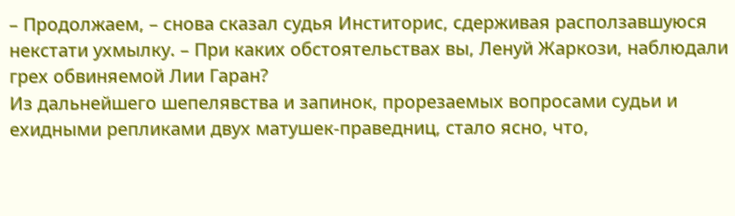– Продолжаем, – снова сказал судья Инститорис, сдерживая расползавшуюся некстати ухмылку. – При каких обстоятельствах вы, Ленуй Жаркози, наблюдали грех обвиняемой Лии Гаран?
Из дальнейшего шепелявства и запинок, прорезаемых вопросами судьи и ехидными репликами двух матушек-праведниц, стало ясно, что,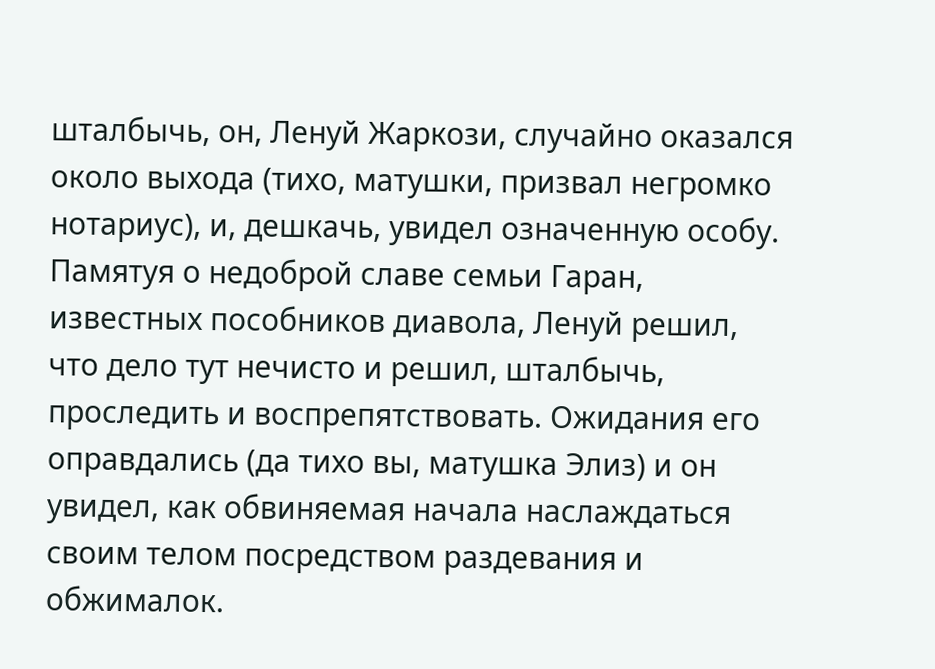шталбычь, он, Ленуй Жаркози, случайно оказался около выхода (тихо, матушки, призвал негромко нотариус), и, дешкачь, увидел означенную особу. Памятуя о недоброй славе семьи Гаран, известных пособников диавола, Ленуй решил, что дело тут нечисто и решил, шталбычь, проследить и воспрепятствовать. Ожидания его оправдались (да тихо вы, матушка Элиз) и он увидел, как обвиняемая начала наслаждаться своим телом посредством раздевания и обжималок.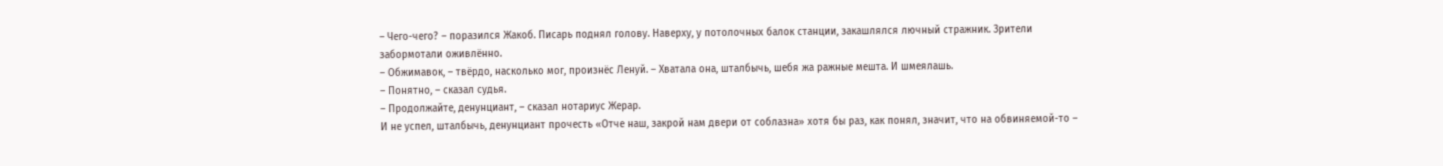– Чего-чего? – поразился Жакоб. Писарь поднял голову. Наверху, у потолочных балок станции, закашлялся лючный стражник. Зрители забормотали оживлённо.
– Обжимавок, – твёрдо, насколько мог, произнёс Ленуй. – Хватала она, шталбычь, шебя жа ражные мешта. И шмеялашь.
– Понятно, – сказал судья.
– Продолжайте, денунциант, – сказал нотариус Жерар.
И не успел, шталбычь, денунциант прочесть «Отче наш, закрой нам двери от соблазна» хотя бы раз, как понял, значит, что на обвиняемой-то –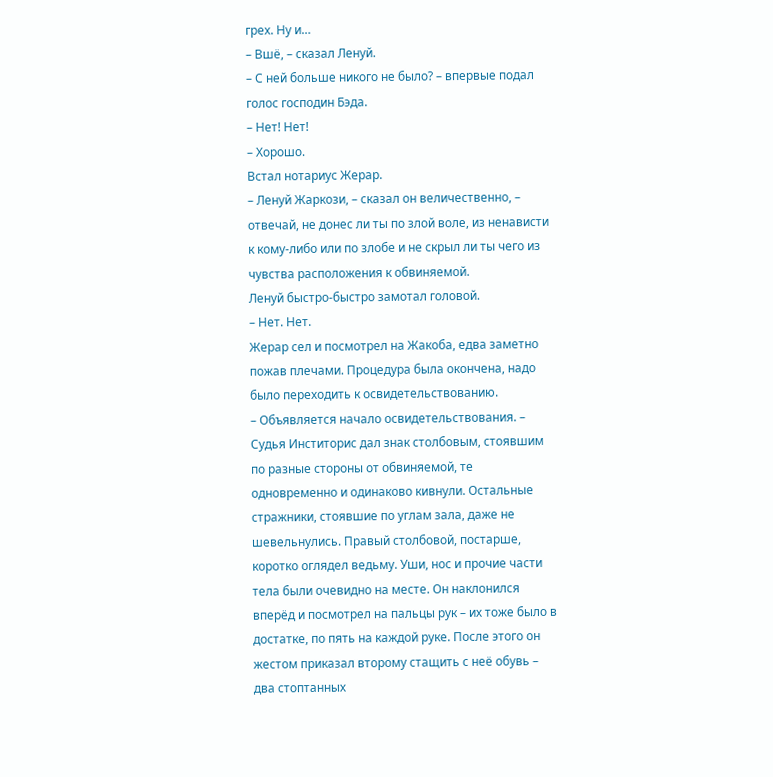грех. Ну и…
– Вшё, – сказал Ленуй.
– С ней больше никого не было? – впервые подал голос господин Бэда.
– Нет! Нет!
– Хорошо.
Встал нотариус Жерар.
– Ленуй Жаркози, – сказал он величественно, – отвечай, не донес ли ты по злой воле, из ненависти к кому-либо или по злобе и не скрыл ли ты чего из чувства расположения к обвиняемой.
Ленуй быстро-быстро замотал головой.
– Нет. Нет.
Жерар сел и посмотрел на Жакоба, едва заметно пожав плечами. Процедура была окончена, надо было переходить к освидетельствованию.
– Объявляется начало освидетельствования. – Судья Инститорис дал знак столбовым, стоявшим по разные стороны от обвиняемой, те одновременно и одинаково кивнули. Остальные стражники, стоявшие по углам зала, даже не шевельнулись. Правый столбовой, постарше, коротко оглядел ведьму. Уши, нос и прочие части тела были очевидно на месте. Он наклонился вперёд и посмотрел на пальцы рук – их тоже было в достатке, по пять на каждой руке. После этого он жестом приказал второму стащить с неё обувь – два стоптанных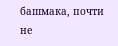башмака, почти не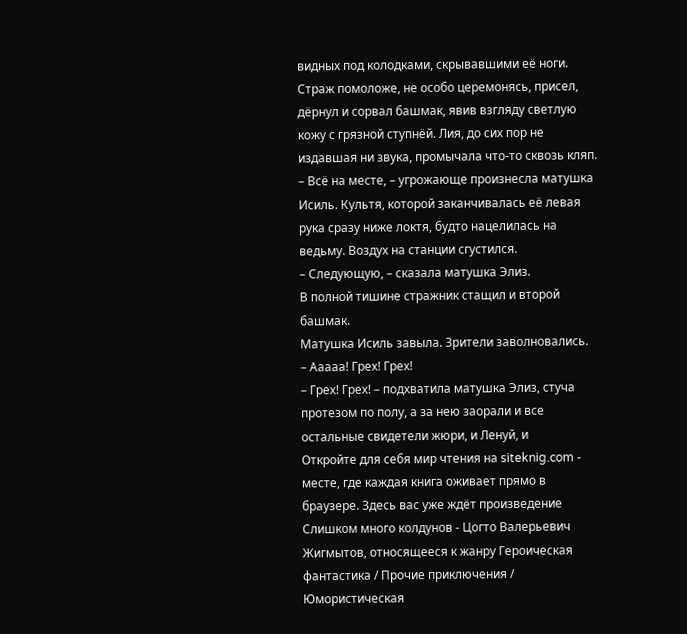видных под колодками, скрывавшими её ноги. Страж помоложе, не особо церемонясь, присел, дёрнул и сорвал башмак, явив взгляду светлую кожу с грязной ступнёй. Лия, до сих пор не издавшая ни звука, промычала что-то сквозь кляп.
– Всё на месте, – угрожающе произнесла матушка Исиль. Культя, которой заканчивалась её левая рука сразу ниже локтя, будто нацелилась на ведьму. Воздух на станции сгустился.
– Следующую, – сказала матушка Элиз.
В полной тишине стражник стащил и второй башмак.
Матушка Исиль завыла. Зрители заволновались.
– Ааааа! Грех! Грех!
– Грех! Грех! – подхватила матушка Элиз, стуча протезом по полу, а за нею заорали и все остальные свидетели жюри, и Ленуй, и
Откройте для себя мир чтения на siteknig.com - месте, где каждая книга оживает прямо в браузере. Здесь вас уже ждёт произведение Слишком много колдунов - Цогто Валерьевич Жигмытов, относящееся к жанру Героическая фантастика / Прочие приключения / Юмористическая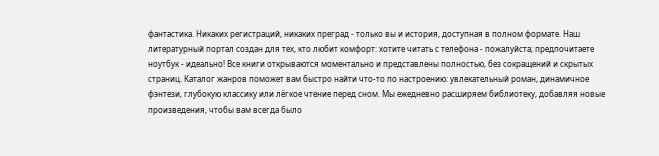фантастика. Никаких регистраций, никаких преград - только вы и история, доступная в полном формате. Наш литературный портал создан для тех, кто любит комфорт: хотите читать с телефона - пожалуйста; предпочитаете ноутбук - идеально! Все книги открываются моментально и представлены полностью, без сокращений и скрытых страниц. Каталог жанров поможет вам быстро найти что-то по настроению: увлекательный роман, динамичное фэнтези, глубокую классику или лёгкое чтение перед сном. Мы ежедневно расширяем библиотеку, добавляя новые произведения, чтобы вам всегда было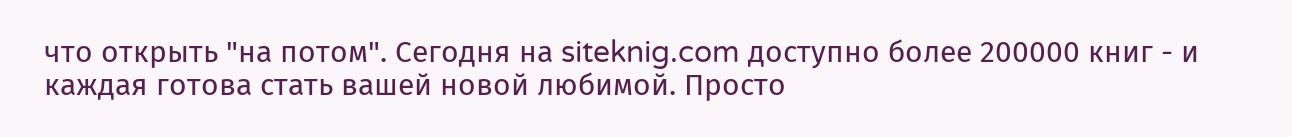что открыть "на потом". Сегодня на siteknig.com доступно более 200000 книг - и каждая готова стать вашей новой любимой. Просто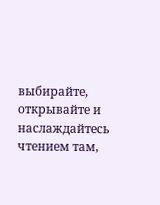выбирайте, открывайте и наслаждайтесь чтением там,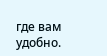где вам удобно.